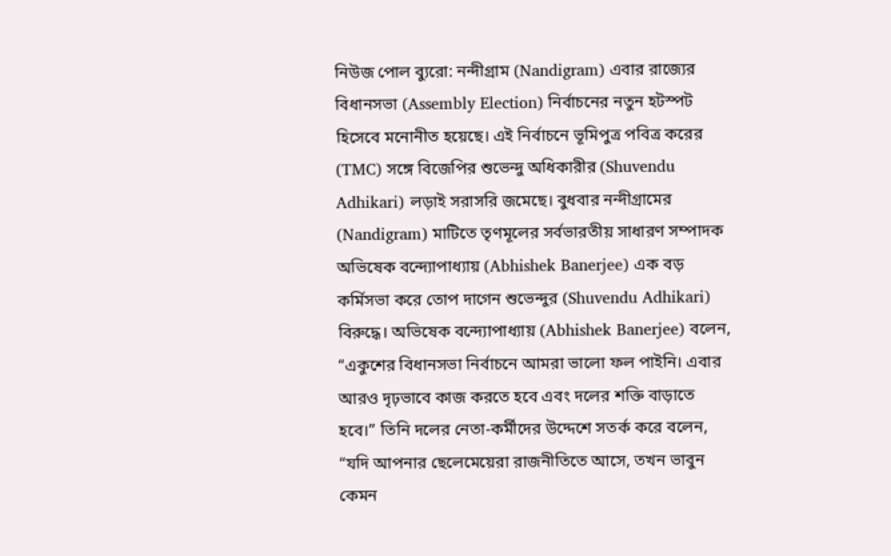নিউজ পোল ব্যুরো: নন্দীগ্রাম (Nandigram) এবার রাজ্যের বিধানসভা (Assembly Election) নির্বাচনের নতুন হটস্পট হিসেবে মনোনীত হয়েছে। এই নির্বাচনে ভূমিপুত্র পবিত্র করের (TMC) সঙ্গে বিজেপির শুভেন্দু অধিকারীর (Shuvendu Adhikari) লড়াই সরাসরি জমেছে। বুধবার নন্দীগ্রামের (Nandigram) মাটিতে তৃণমূলের সর্বভারতীয় সাধারণ সম্পাদক অভিষেক বন্দ্যোপাধ্যায় (Abhishek Banerjee) এক বড় কর্মিসভা করে তোপ দাগেন শুভেন্দুর (Shuvendu Adhikari) বিরুদ্ধে। অভিষেক বন্দ্যোপাধ্যায় (Abhishek Banerjee) বলেন, “একুশের বিধানসভা নির্বাচনে আমরা ভালো ফল পাইনি। এবার আরও দৃঢ়ভাবে কাজ করতে হবে এবং দলের শক্তি বাড়াতে হবে।” তিনি দলের নেতা-কর্মীদের উদ্দেশে সতর্ক করে বলেন, “যদি আপনার ছেলেমেয়েরা রাজনীতিতে আসে, তখন ভাবুন কেমন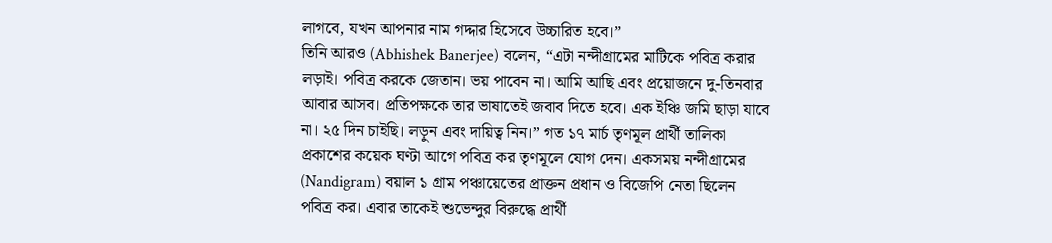লাগবে, যখন আপনার নাম গদ্দার হিসেবে উচ্চারিত হবে।”
তিনি আরও (Abhishek Banerjee) বলেন, “এটা নন্দীগ্রামের মাটিকে পবিত্র করার লড়াই। পবিত্র করকে জেতান। ভয় পাবেন না। আমি আছি এবং প্রয়োজনে দু-তিনবার আবার আসব। প্রতিপক্ষকে তার ভাষাতেই জবাব দিতে হবে। এক ইঞ্চি জমি ছাড়া যাবে না। ২৫ দিন চাইছি। লড়ুন এবং দায়িত্ব নিন।” গত ১৭ মার্চ তৃণমূল প্রার্থী তালিকা প্রকাশের কয়েক ঘণ্টা আগে পবিত্র কর তৃণমূলে যোগ দেন। একসময় নন্দীগ্রামের (Nandigram) বয়াল ১ গ্রাম পঞ্চায়েতের প্রাক্তন প্রধান ও বিজেপি নেতা ছিলেন পবিত্র কর। এবার তাকেই শুভেন্দুর বিরুদ্ধে প্রার্থী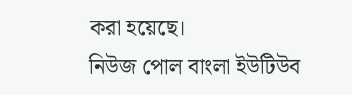করা হয়েছে।
নিউজ পোল বাংলা ইউটিউব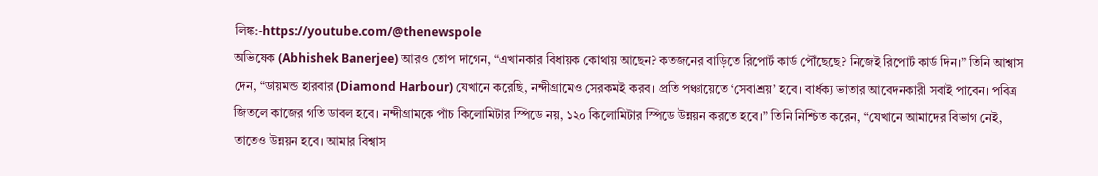লিঙ্ক:-https://youtube.com/@thenewspole
অভিষেক (Abhishek Banerjee) আরও তোপ দাগেন, “এখানকার বিধায়ক কোথায় আছেন? কতজনের বাড়িতে রিপোর্ট কার্ড পৌঁছেছে? নিজেই রিপোর্ট কার্ড দিন।” তিনি আশ্বাস দেন, “ডায়মন্ড হারবার (Diamond Harbour) যেখানে করেছি, নন্দীগ্রামেও সেরকমই করব। প্রতি পঞ্চায়েতে ‘সেবাশ্রয়’ হবে। বার্ধক্য ভাতার আবেদনকারী সবাই পাবেন। পবিত্র জিতলে কাজের গতি ডাবল হবে। নন্দীগ্রামকে পাঁচ কিলোমিটার স্পিডে নয়, ১২০ কিলোমিটার স্পিডে উন্নয়ন করতে হবে।” তিনি নিশ্চিত করেন, “যেখানে আমাদের বিভাগ নেই, তাতেও উন্নয়ন হবে। আমার বিশ্বাস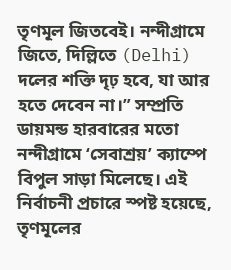তৃণমূল জিতবেই। নন্দীগ্রামে জিতে, দিল্লিতে (Delhi) দলের শক্তি দৃঢ় হবে, যা আর হতে দেবেন না।” সম্প্রতি ডায়মন্ড হারবারের মতো নন্দীগ্রামে ‘সেবাশ্রয়’ ক্যাম্পে বিপুল সাড়া মিলেছে। এই নির্বাচনী প্রচারে স্পষ্ট হয়েছে, তৃণমূলের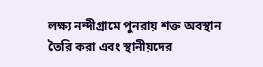লক্ষ্য নন্দীগ্রামে পুনরায় শক্ত অবস্থান তৈরি করা এবং স্থানীয়দের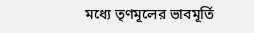মধ্যে তৃণমূলের ভাবমূর্তি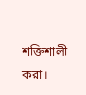শক্তিশালী করা।